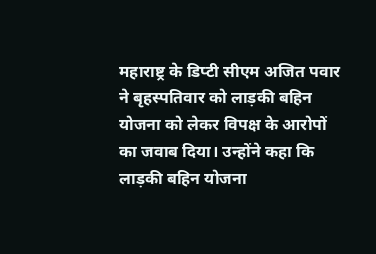महाराष्ट्र के डिप्टी सीएम अजित पवार ने बृहस्पतिवार को लाड़की बहिन योजना को लेकर विपक्ष के आरोपों का जवाब दिया। उन्होंने कहा कि लाड़की बहिन योजना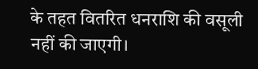के तहत वितरित धनराशि की वसूली नहीं की जाएगी।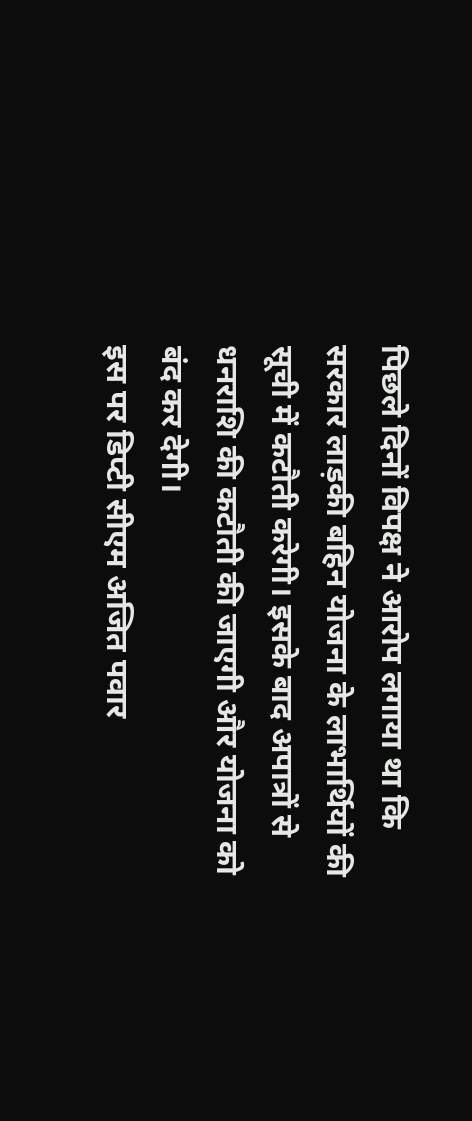पिछले दिनों विपक्ष ने आरोप लगाया था कि सरकार लाड़की बहिन योजना के लाभार्थियों की सूची में कटौती करेगी। इसके बाद अपात्रों से धनराशि की कटौती की जाएगी और योजना को बंद कर देगी।
इस पर डिप्टी सीएम अजित पवार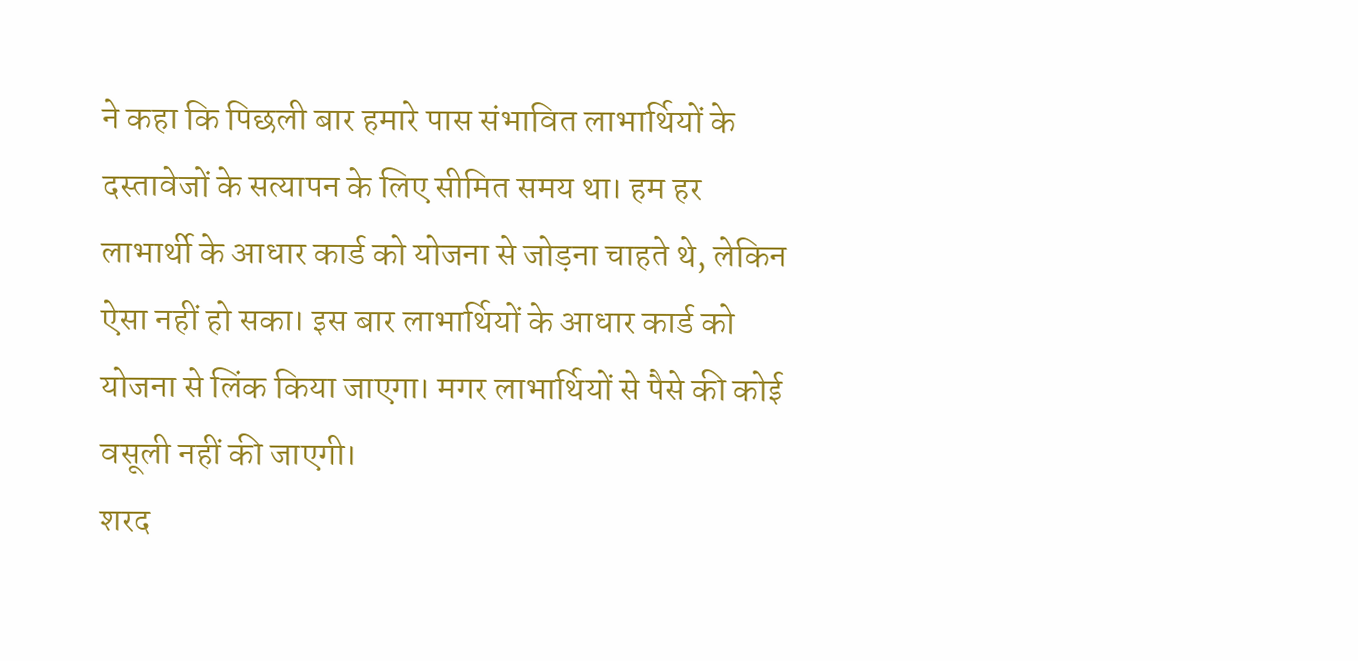ने कहा कि पिछली बार हमारे पास संभावित लाभार्थियों के दस्तावेजों के सत्यापन के लिए सीमित समय था। हम हर लाभार्थी के आधार कार्ड को योजना से जोड़ना चाहते थे, लेकिन ऐसा नहीं हो सका। इस बार लाभार्थियों के आधार कार्ड को योजना से लिंक किया जाएगा। मगर लाभार्थियों से पैसे की कोई वसूली नहीं की जाएगी।
शरद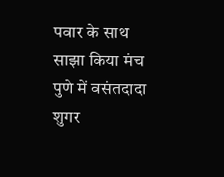पवार के साथ साझा किया मंच
पुणे में वसंतदादा शुगर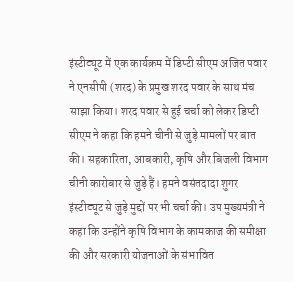इंस्टीट्यूट में एक कार्यक्रम में डिप्टी सीएम अजित पवार ने एनसीपी (शरद) के प्रमुख शरद पवार के साथ मंच साझा किया। शरद पवार से हुई चर्चा को लेकर डिप्टी सीएम ने कहा कि हमने चीनी से जुड़े मामलों पर बात की। सहकारिता, आबकारी, कृषि और बिजली विभाग चीनी कारोबार से जुड़े हैं। हमने वसंतदादा शुगर इंस्टीट्यूट से जुड़े मुद्दों पर भी चर्चा की। उप मुख्यमंत्री ने कहा कि उन्होंने कृषि विभाग के कामकाज की समीक्षा की और सरकारी योजनाओं के संभावित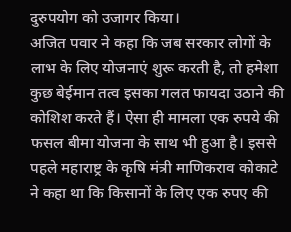दुरुपयोग को उजागर किया।
अजित पवार ने कहा कि जब सरकार लोगों के लाभ के लिए योजनाएं शुरू करती है, तो हमेशा कुछ बेईमान तत्व इसका गलत फायदा उठाने की कोशिश करते हैं। ऐसा ही मामला एक रुपये की फसल बीमा योजना के साथ भी हुआ है। इससे पहले महाराष्ट्र के कृषि मंत्री माणिकराव कोकाटे ने कहा था कि किसानों के लिए एक रुपए की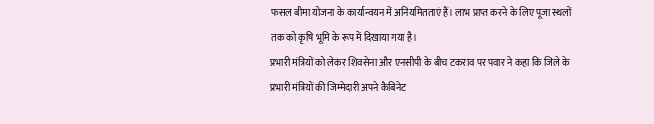फसल बीमा योजना के कार्यान्वयन में अनियमितताएं हैं। लाभ प्राप्त करने के लिए पूजा स्थलों तक को कृषि भूमि के रूप में दिखाया गया है।
प्रभारी मंत्रियों को लेकर शिवसेना और एनसीपी के बीच टकराव पर पवार ने कहा कि जिले के प्रभारी मंत्रियों की जिम्मेदारी अपने कैबिनेट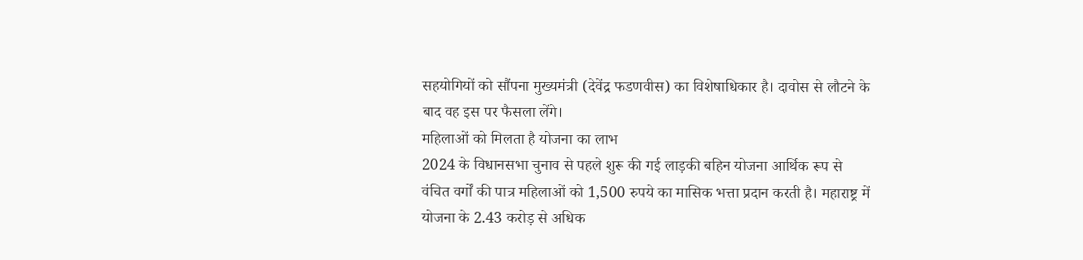सहयोगियों को सौंपना मुख्यमंत्री (देवेंद्र फडणवीस) का विशेषाधिकार है। दावोस से लौटने के बाद वह इस पर फैसला लेंगे।
महिलाओं को मिलता है योजना का लाभ
2024 के विधानसभा चुनाव से पहले शुरू की गई लाड़की बहिन योजना आर्थिक रूप से वंचित वर्गों की पात्र महिलाओं को 1,500 रुपये का मासिक भत्ता प्रदान करती है। महाराष्ट्र में योजना के 2.43 करोड़ से अधिक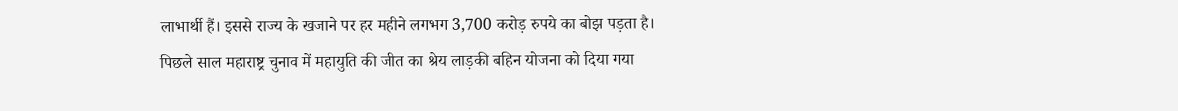लाभार्थी हैं। इससे राज्य के खजाने पर हर महीने लगभग 3,700 करोड़ रुपये का बोझ पड़ता है। पिछले साल महाराष्ट्र चुनाव में महायुति की जीत का श्रेय लाड़की बहिन योजना को दिया गया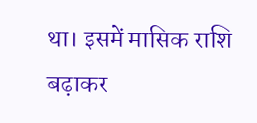था। इसमें मासिक राशि बढ़ाकर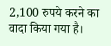2,100 रुपये करने का वादा किया गया है।